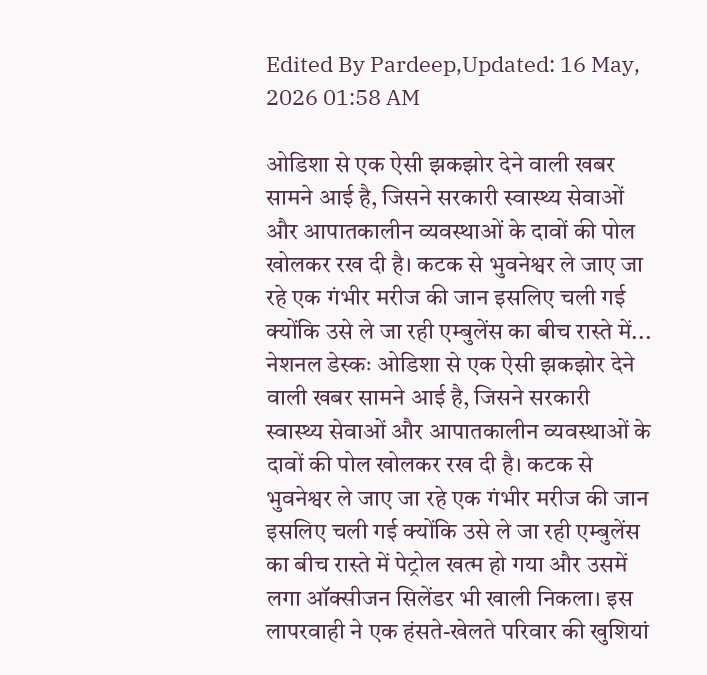Edited By Pardeep,Updated: 16 May, 2026 01:58 AM

ओडिशा से एक ऐसी झकझोर देने वाली खबर सामने आई है, जिसने सरकारी स्वास्थ्य सेवाओं और आपातकालीन व्यवस्थाओं के दावों की पोल खोलकर रख दी है। कटक से भुवनेश्वर ले जाए जा रहे एक गंभीर मरीज की जान इसलिए चली गई क्योंकि उसे ले जा रही एम्बुलेंस का बीच रास्ते में...
नेशनल डेस्कः ओडिशा से एक ऐसी झकझोर देने वाली खबर सामने आई है, जिसने सरकारी स्वास्थ्य सेवाओं और आपातकालीन व्यवस्थाओं के दावों की पोल खोलकर रख दी है। कटक से भुवनेश्वर ले जाए जा रहे एक गंभीर मरीज की जान इसलिए चली गई क्योंकि उसे ले जा रही एम्बुलेंस का बीच रास्ते में पेट्रोल खत्म हो गया और उसमें लगा ऑक्सीजन सिलेंडर भी खाली निकला। इस लापरवाही ने एक हंसते-खेलते परिवार की खुशियां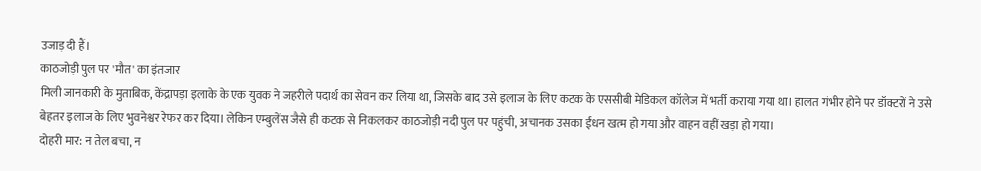उजाड़ दी हैं।
काठजोड़ी पुल पर 'मौत' का इंतजार
मिली जानकारी के मुताबिक, केंद्रापड़ा इलाके के एक युवक ने जहरीले पदार्थ का सेवन कर लिया था, जिसके बाद उसे इलाज के लिए कटक के एससीबी मेडिकल कॉलेज में भर्ती कराया गया था। हालत गंभीर होने पर डॉक्टरों ने उसे बेहतर इलाज के लिए भुवनेश्वर रेफर कर दिया। लेकिन एम्बुलेंस जैसे ही कटक से निकलकर काठजोड़ी नदी पुल पर पहुंची, अचानक उसका ईंधन खत्म हो गया और वाहन वहीं खड़ा हो गया।
दोहरी मार: न तेल बचा, न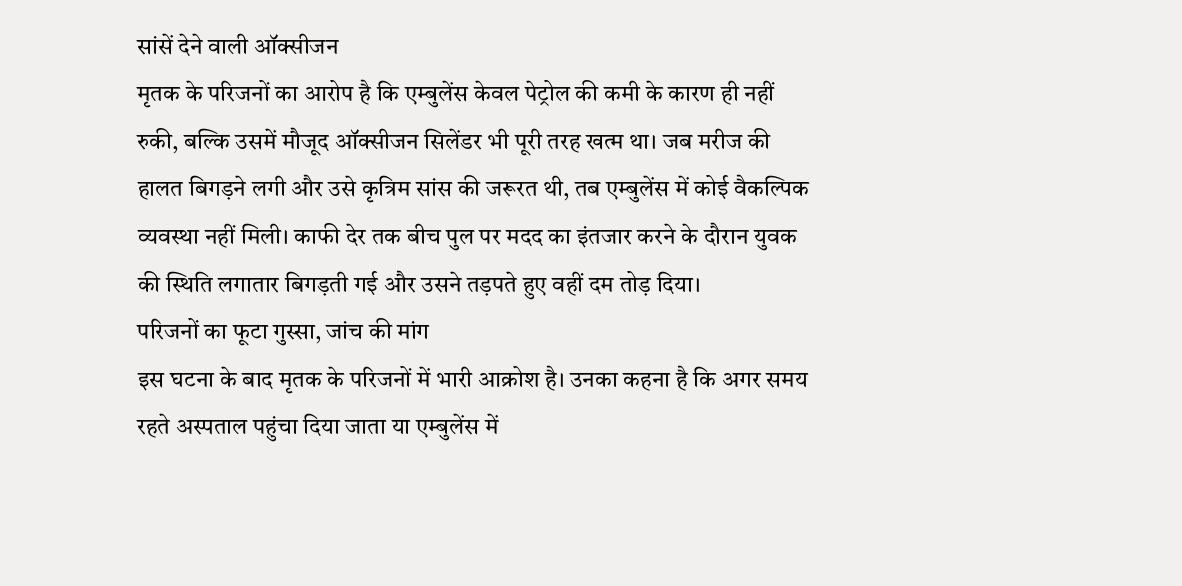सांसें देने वाली ऑक्सीजन
मृतक के परिजनों का आरोप है कि एम्बुलेंस केवल पेट्रोल की कमी के कारण ही नहीं रुकी, बल्कि उसमें मौजूद ऑक्सीजन सिलेंडर भी पूरी तरह खत्म था। जब मरीज की हालत बिगड़ने लगी और उसे कृत्रिम सांस की जरूरत थी, तब एम्बुलेंस में कोई वैकल्पिक व्यवस्था नहीं मिली। काफी देर तक बीच पुल पर मदद का इंतजार करने के दौरान युवक की स्थिति लगातार बिगड़ती गई और उसने तड़पते हुए वहीं दम तोड़ दिया।
परिजनों का फूटा गुस्सा, जांच की मांग
इस घटना के बाद मृतक के परिजनों में भारी आक्रोश है। उनका कहना है कि अगर समय रहते अस्पताल पहुंचा दिया जाता या एम्बुलेंस में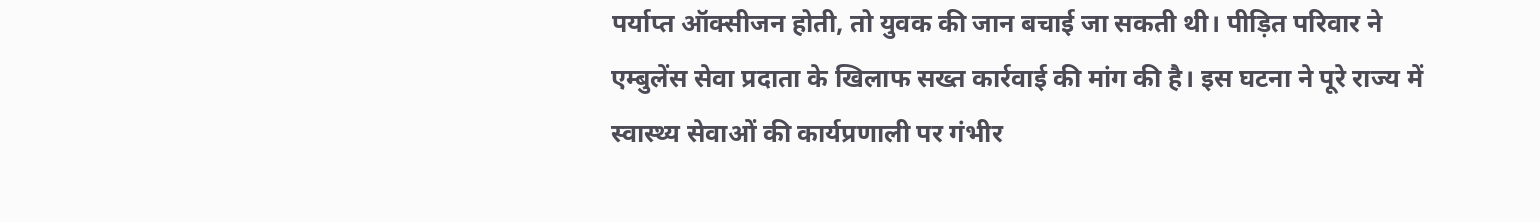पर्याप्त ऑक्सीजन होती, तो युवक की जान बचाई जा सकती थी। पीड़ित परिवार ने एम्बुलेंस सेवा प्रदाता के खिलाफ सख्त कार्रवाई की मांग की है। इस घटना ने पूरे राज्य में स्वास्थ्य सेवाओं की कार्यप्रणाली पर गंभीर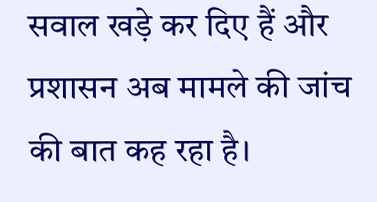सवाल खड़े कर दिए हैं और प्रशासन अब मामले की जांच की बात कह रहा है।